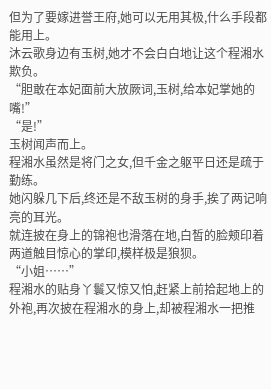但为了要嫁进誉王府,她可以无用其极,什么手段都能用上。
沐云歌身边有玉树,她才不会白白地让这个程湘水欺负。
“胆敢在本妃面前大放厥词,玉树,给本妃掌她的嘴!”
“是!”
玉树闻声而上。
程湘水虽然是将门之女,但千金之躯平日还是疏于勤练。
她闪躲几下后,终还是不敌玉树的身手,挨了两记响亮的耳光。
就连披在身上的锦袍也滑落在地,白皙的脸颊印着两道触目惊心的掌印,模样极是狼狈。
“小姐……”
程湘水的贴身丫鬟又惊又怕,赶紧上前拾起地上的外袍,再次披在程湘水的身上,却被程湘水一把推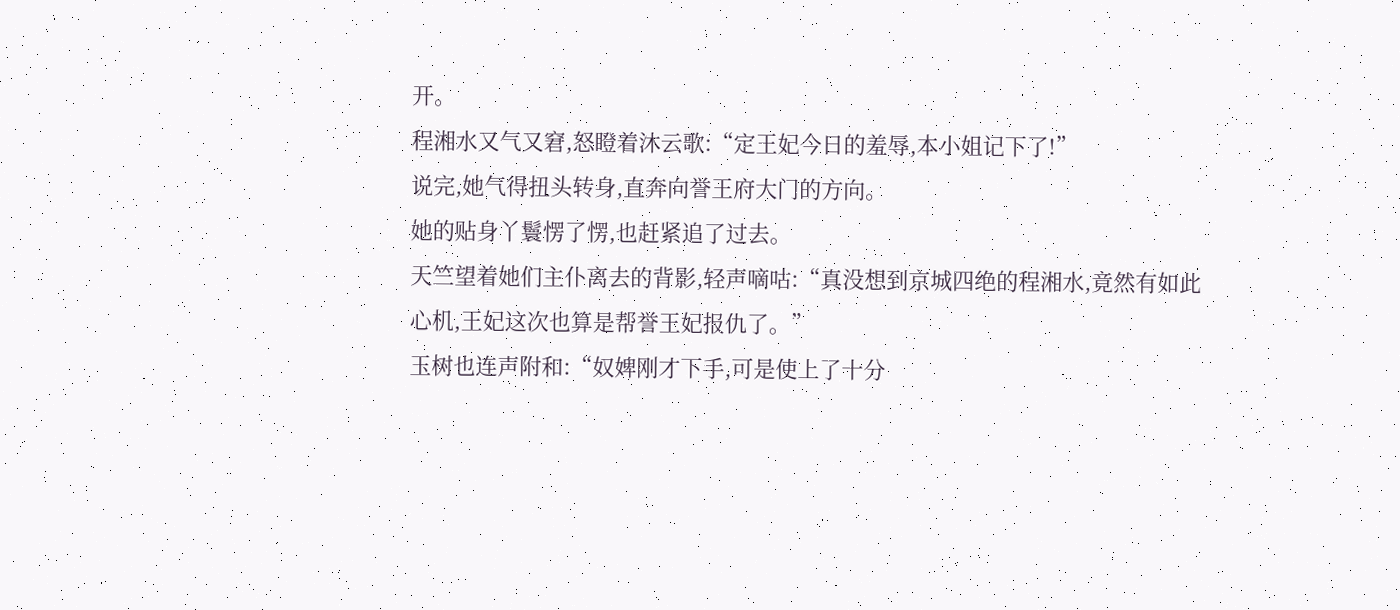开。
程湘水又气又窘,怒瞪着沐云歌:“定王妃今日的羞辱,本小姐记下了!”
说完,她气得扭头转身,直奔向誉王府大门的方向。
她的贴身丫鬟愣了愣,也赶紧追了过去。
天竺望着她们主仆离去的背影,轻声嘀咕:“真没想到京城四绝的程湘水,竟然有如此心机,王妃这次也算是帮誉王妃报仇了。”
玉树也连声附和:“奴婢刚才下手,可是使上了十分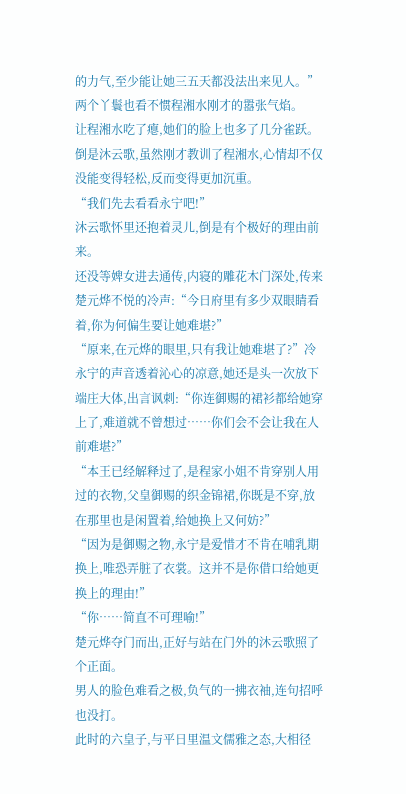的力气,至少能让她三五天都没法出来见人。”
两个丫鬟也看不惯程湘水刚才的嚣张气焰。
让程湘水吃了瘪,她们的脸上也多了几分雀跃。
倒是沐云歌,虽然刚才教训了程湘水,心情却不仅没能变得轻松,反而变得更加沉重。
“我们先去看看永宁吧!”
沐云歌怀里还抱着灵儿,倒是有个极好的理由前来。
还没等婢女进去通传,内寝的雕花木门深处,传来楚元烨不悦的冷声:“今日府里有多少双眼睛看着,你为何偏生要让她难堪?”
“原来,在元烨的眼里,只有我让她难堪了?”冷永宁的声音透着沁心的凉意,她还是头一次放下端庄大体,出言讽刺:“你连御赐的裙衫都给她穿上了,难道就不曾想过……你们会不会让我在人前难堪?”
“本王已经解释过了,是程家小姐不肯穿别人用过的衣物,父皇御赐的织金锦裙,你既是不穿,放在那里也是闲置着,给她换上又何妨?”
“因为是御赐之物,永宁是爱惜才不肯在哺乳期换上,唯恐弄脏了衣裳。这并不是你借口给她更换上的理由!”
“你……简直不可理喻!”
楚元烨夺门而出,正好与站在门外的沐云歌照了个正面。
男人的脸色难看之极,负气的一拂衣袖,连句招呼也没打。
此时的六皇子,与平日里温文儒雅之态,大相径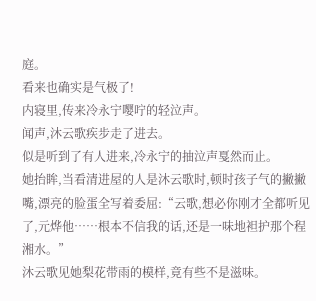庭。
看来也确实是气极了!
内寝里,传来冷永宁嘤咛的轻泣声。
闻声,沐云歌疾步走了进去。
似是听到了有人进来,冷永宁的抽泣声戛然而止。
她抬眸,当看清进屋的人是沐云歌时,顿时孩子气的撇撇嘴,漂亮的脸蛋全写着委屈:“云歌,想必你刚才全都听见了,元烨他……根本不信我的话,还是一味地袒护那个程湘水。”
沐云歌见她梨花带雨的模样,竟有些不是滋味。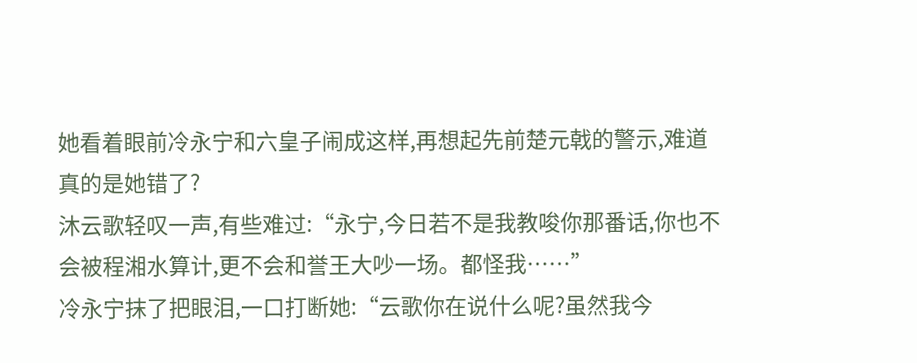她看着眼前冷永宁和六皇子闹成这样,再想起先前楚元戟的警示,难道真的是她错了?
沐云歌轻叹一声,有些难过:“永宁,今日若不是我教唆你那番话,你也不会被程湘水算计,更不会和誉王大吵一场。都怪我……”
冷永宁抹了把眼泪,一口打断她:“云歌你在说什么呢?虽然我今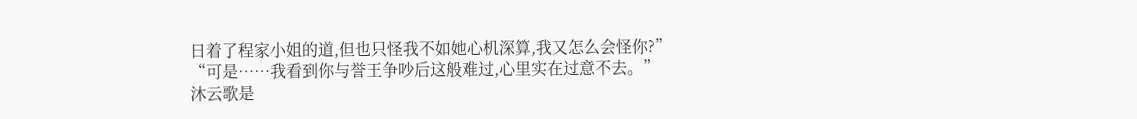日着了程家小姐的道,但也只怪我不如她心机深算,我又怎么会怪你?”
“可是……我看到你与誉王争吵后这般难过,心里实在过意不去。”
沐云歌是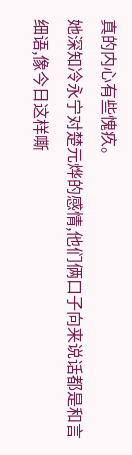真的内心有些愧疚。
她深知冷永宁对楚元烨的感情,他们俩口子向来说话都是和言细语,像今日这样嘶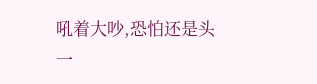吼着大吵,恐怕还是头一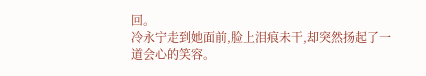回。
冷永宁走到她面前,脸上泪痕未干,却突然扬起了一道会心的笑容。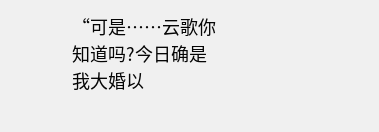“可是……云歌你知道吗?今日确是我大婚以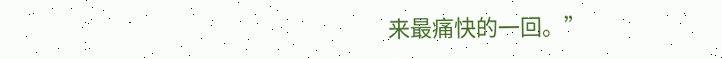来最痛快的一回。”